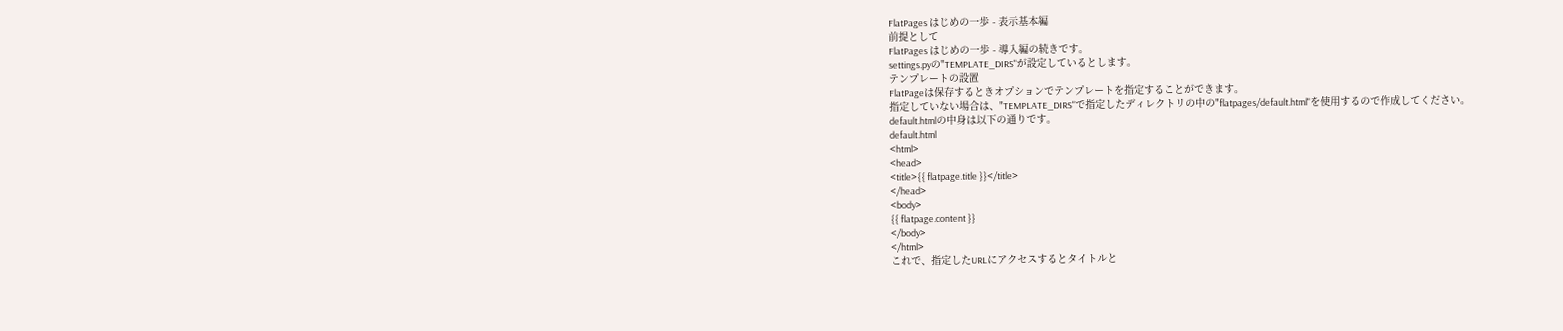FlatPages はじめの一歩 - 表示基本編
前提として
FlatPages はじめの一歩 - 導入編の続きです。
settings.pyの"TEMPLATE_DIRS"が設定しているとします。
テンプレートの設置
FlatPageは保存するときオプションでテンプレートを指定することができます。
指定していない場合は、"TEMPLATE_DIRS"で指定したディレクトリの中の"flatpages/default.html"を使用するので作成してください。
default.htmlの中身は以下の通りです。
default.html
<html>
<head>
<title>{{ flatpage.title }}</title>
</head>
<body>
{{ flatpage.content }}
</body>
</html>
これで、指定したURLにアクセスするとタイトルと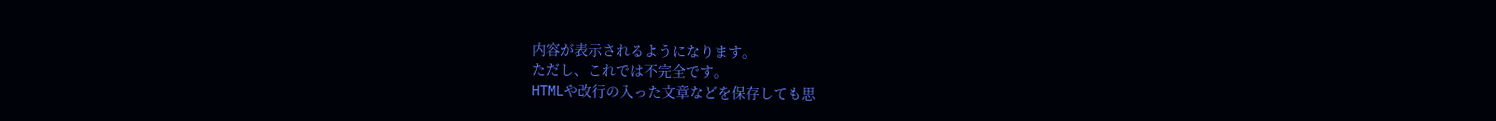内容が表示されるようになります。
ただし、これでは不完全です。
HTMLや改行の入った文章などを保存しても思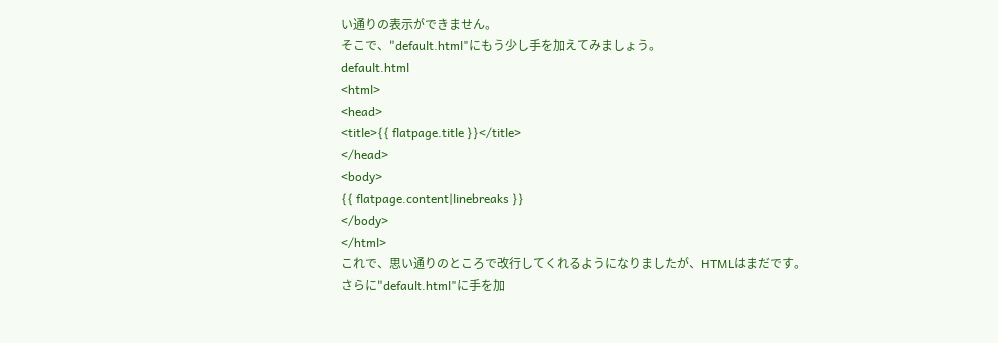い通りの表示ができません。
そこで、"default.html"にもう少し手を加えてみましょう。
default.html
<html>
<head>
<title>{{ flatpage.title }}</title>
</head>
<body>
{{ flatpage.content|linebreaks }}
</body>
</html>
これで、思い通りのところで改行してくれるようになりましたが、HTMLはまだです。
さらに"default.html"に手を加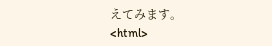えてみます。
<html>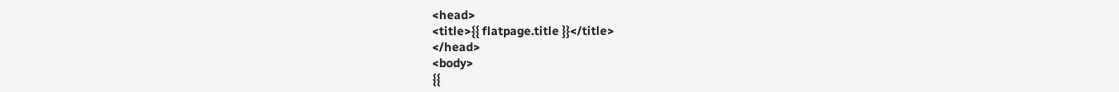<head>
<title>{{ flatpage.title }}</title>
</head>
<body>
{{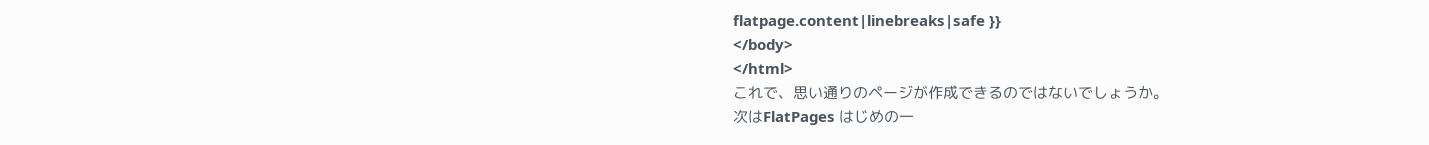flatpage.content|linebreaks|safe }}
</body>
</html>
これで、思い通りのページが作成できるのではないでしょうか。
次はFlatPages はじめの一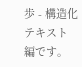歩 - 構造化テキスト編です。